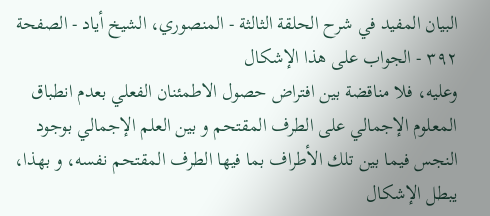البيان المفيد في شرح الحلقة الثالثة - المنصوري، الشيخ أياد - الصفحة ٣٩٢ - الجواب على هذا الإشكال
وعليه، فلا مناقضة بين افتراض حصول الاطمئنان الفعلي بعدم انطباق المعلوم الإجمالي على الطرف المقتحم و بين العلم الإجمالي بوجود النجس فيما بين تلك الأطراف بما فيها الطرف المقتحم نفسه، و بهذا، يبطل الإشكال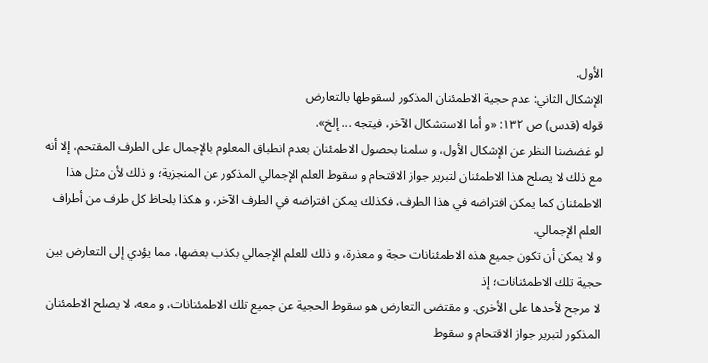الأول.
الإشكال الثاني: عدم حجية الاطمئنان المذكور لسقوطها بالتعارض
قوله (قدس) ص ١٣٢: «و أما الاستشكال الآخر، فيتجه ... إلخ».
لو غضضنا النظر عن الإشكال الأول، و سلمنا بحصول الاطمئنان بعدم انطباق المعلوم بالإجمال على الطرف المقتحم، إلا أنه مع ذلك لا يصلح هذا الاطمئنان لتبرير جواز الاقتحام و سقوط العلم الإجمالي المذكور عن المنجزية؛ و ذلك لأن مثل هذا الاطمئنان كما يمكن افتراضه في هذا الطرف، فكذلك يمكن افتراضه في الطرف الآخر، و هكذا بلحاظ كل طرف من أطراف العلم الإجمالي.
و لا يمكن أن تكون جميع هذه الاطمئنانات حجة و معذرة، و ذلك للعلم الإجمالي بكذب بعضها، مما يؤدي إلى التعارض بين حجية تلك الاطمئنانات؛ إذ
لا مرجح لأحدها على الأخرى. و مقتضى التعارض هو سقوط الحجية عن جميع تلك الاطمئنانات، و معه، لا يصلح الاطمئنان المذكور لتبرير جواز الاقتحام و سقوط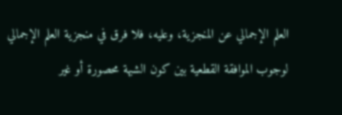العلم الإجمالي عن المنجزية، وعليه، فلا فرق في منجزية العلم الإجمالي لوجوب الموافقة القطعية بين كون الشبهة محصورة أو غير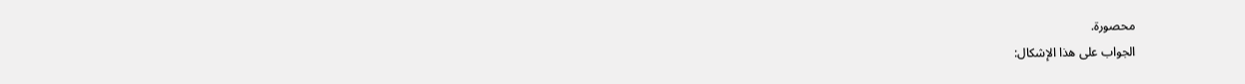محصورة.
الجواب على هذا الإشكال: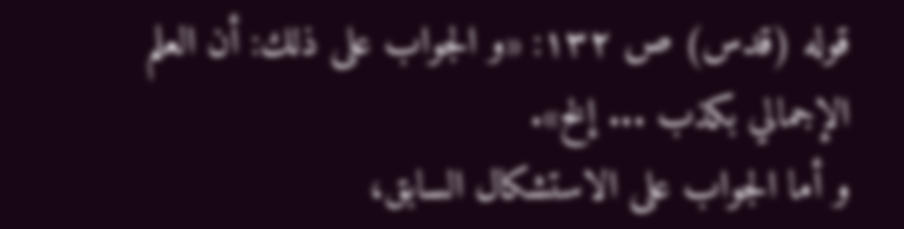قوله (قدس) ص ١٣٢: «و الجواب على ذلك: أن العلم الإجمالي بكذب ... إلخ».
و أما الجواب على الاستشكال السابق،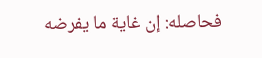فحاصله: إن غاية ما يفرضه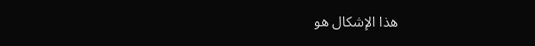هذا الإشكال هو